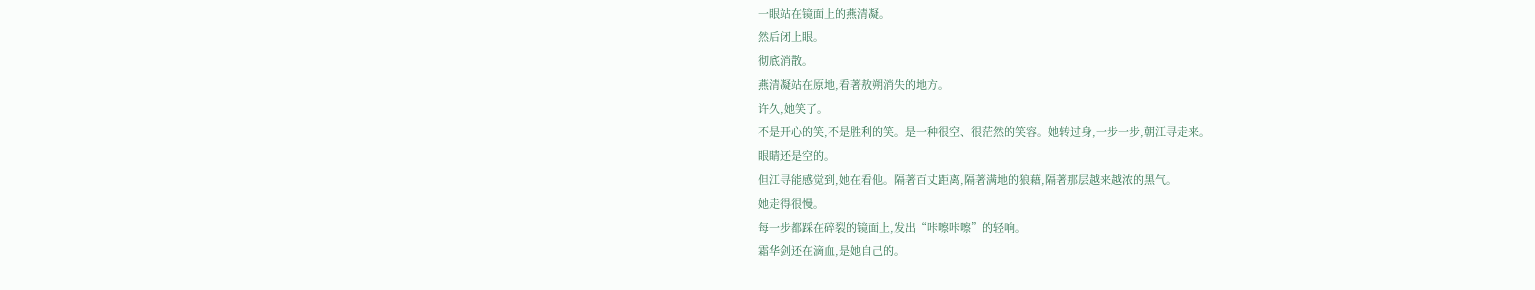一眼站在镜面上的燕清凝。
然后闭上眼。
彻底消散。
燕清凝站在原地,看著敖朔消失的地方。
许久,她笑了。
不是开心的笑,不是胜利的笑。是一种很空、很茫然的笑容。她转过身,一步一步,朝江寻走来。
眼睛还是空的。
但江寻能感觉到,她在看他。隔著百丈距离,隔著满地的狼藉,隔著那层越来越浓的黑气。
她走得很慢。
每一步都踩在碎裂的镜面上,发出“咔嚓咔嚓”的轻响。
霜华剑还在滴血,是她自己的。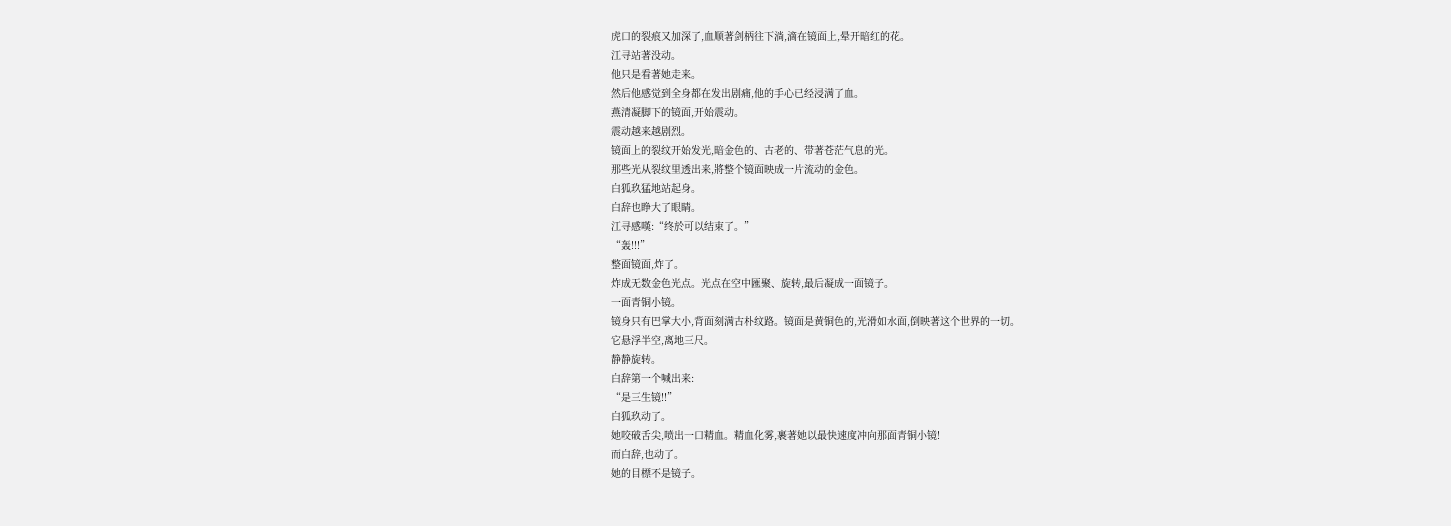虎口的裂痕又加深了,血顺著剑柄往下淌,滴在镜面上,晕开暗红的花。
江寻站著没动。
他只是看著她走来。
然后他感觉到全身都在发出剧痛,他的手心已经浸满了血。
燕清凝脚下的镜面,开始震动。
震动越来越剧烈。
镜面上的裂纹开始发光,暗金色的、古老的、带著苍茫气息的光。
那些光从裂纹里透出来,將整个镜面映成一片流动的金色。
白狐玖猛地站起身。
白辞也睁大了眼睛。
江寻感嘆:“终於可以结束了。”
“轰!!!”
整面镜面,炸了。
炸成无数金色光点。光点在空中匯聚、旋转,最后凝成一面镜子。
一面青铜小镜。
镜身只有巴掌大小,背面刻满古朴纹路。镜面是黄铜色的,光滑如水面,倒映著这个世界的一切。
它悬浮半空,离地三尺。
静静旋转。
白辞第一个喊出来:
“是三生镜!!”
白狐玖动了。
她咬破舌尖,喷出一口精血。精血化雾,裹著她以最快速度冲向那面青铜小镜!
而白辞,也动了。
她的目標不是镜子。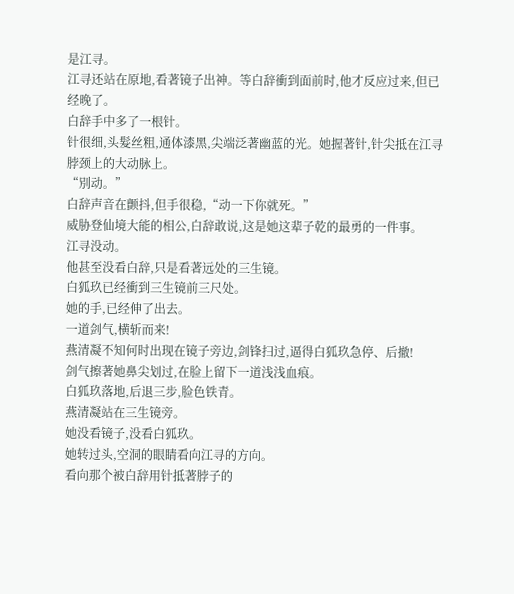是江寻。
江寻还站在原地,看著镜子出神。等白辞衝到面前时,他才反应过来,但已经晚了。
白辞手中多了一根针。
针很细,头髮丝粗,通体漆黑,尖端泛著幽蓝的光。她握著针,针尖抵在江寻脖颈上的大动脉上。
“別动。”
白辞声音在颤抖,但手很稳,“动一下你就死。”
威胁登仙境大能的相公,白辞敢说,这是她这辈子乾的最勇的一件事。
江寻没动。
他甚至没看白辞,只是看著远处的三生镜。
白狐玖已经衝到三生镜前三尺处。
她的手,已经伸了出去。
一道剑气,横斩而来!
燕清凝不知何时出现在镜子旁边,剑锋扫过,逼得白狐玖急停、后撤!
剑气擦著她鼻尖划过,在脸上留下一道浅浅血痕。
白狐玖落地,后退三步,脸色铁青。
燕清凝站在三生镜旁。
她没看镜子,没看白狐玖。
她转过头,空洞的眼睛看向江寻的方向。
看向那个被白辞用针抵著脖子的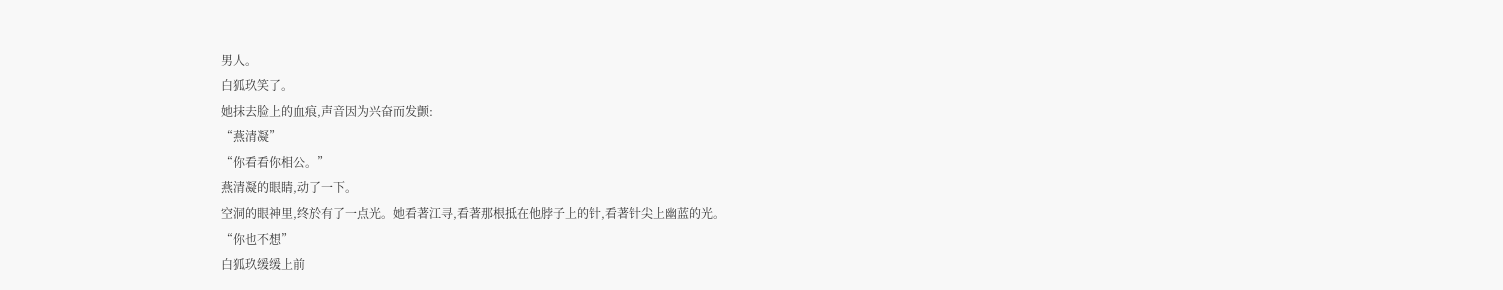男人。
白狐玖笑了。
她抹去脸上的血痕,声音因为兴奋而发颤:
“燕清凝”
“你看看你相公。”
燕清凝的眼睛,动了一下。
空洞的眼神里,终於有了一点光。她看著江寻,看著那根抵在他脖子上的针,看著针尖上幽蓝的光。
“你也不想”
白狐玖缓缓上前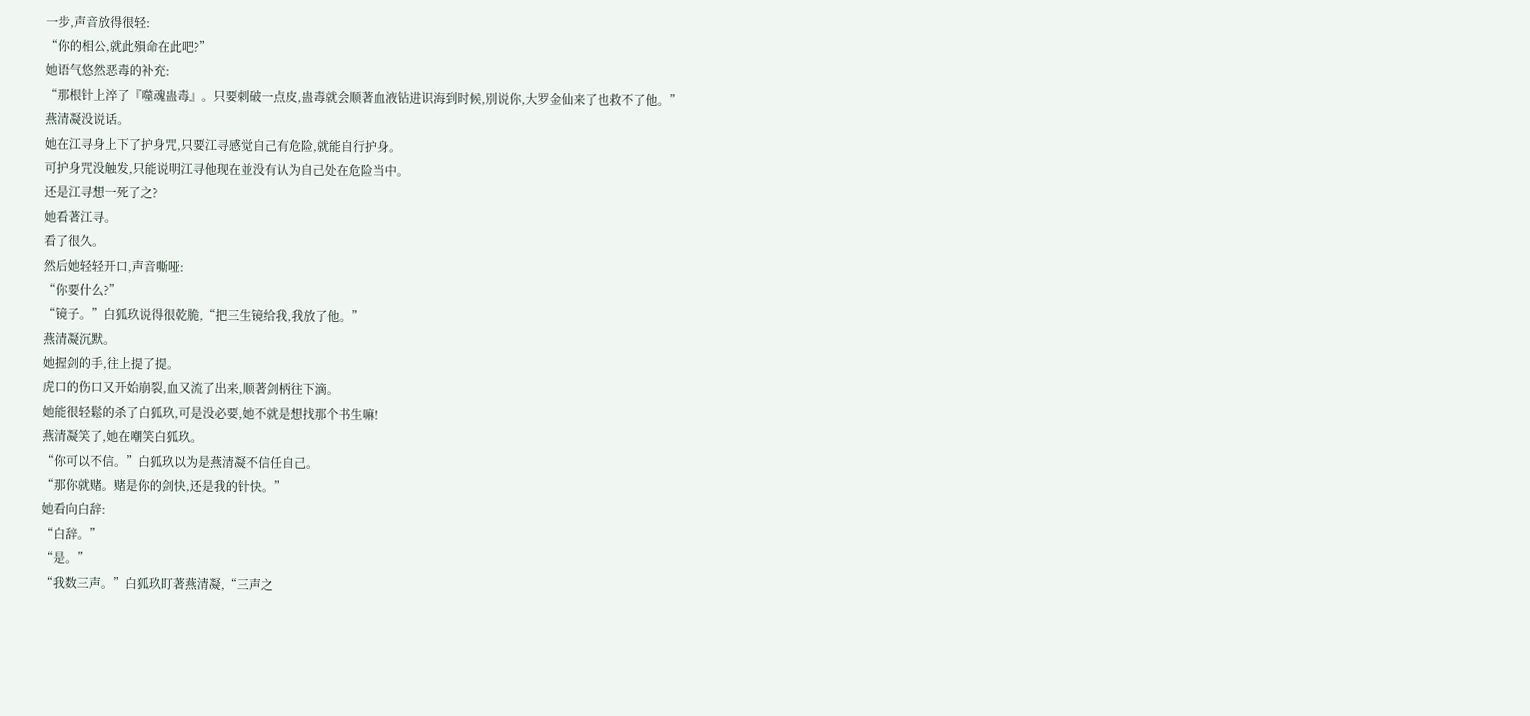一步,声音放得很轻:
“你的相公,就此殞命在此吧?”
她语气悠然恶毒的补充:
“那根针上淬了『噬魂蛊毒』。只要刺破一点皮,蛊毒就会顺著血液钻进识海到时候,別说你,大罗金仙来了也救不了他。”
燕清凝没说话。
她在江寻身上下了护身咒,只要江寻感觉自己有危险,就能自行护身。
可护身咒没触发,只能说明江寻他现在並没有认为自己处在危险当中。
还是江寻想一死了之?
她看著江寻。
看了很久。
然后她轻轻开口,声音嘶哑:
“你要什么?”
“镜子。”白狐玖说得很乾脆,“把三生镜给我,我放了他。”
燕清凝沉默。
她握剑的手,往上提了提。
虎口的伤口又开始崩裂,血又流了出来,顺著剑柄往下滴。
她能很轻鬆的杀了白狐玖,可是没必要,她不就是想找那个书生嘛!
燕清凝笑了,她在嘲笑白狐玖。
“你可以不信。”白狐玖以为是燕清凝不信任自己。
“那你就赌。赌是你的剑快,还是我的针快。”
她看向白辞:
“白辞。”
“是。”
“我数三声。”白狐玖盯著燕清凝,“三声之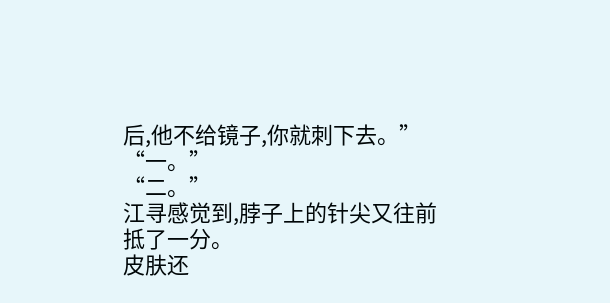后,他不给镜子,你就刺下去。”
“一。”
“二。”
江寻感觉到,脖子上的针尖又往前抵了一分。
皮肤还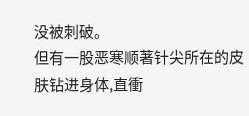没被刺破。
但有一股恶寒顺著针尖所在的皮肤钻进身体,直衝